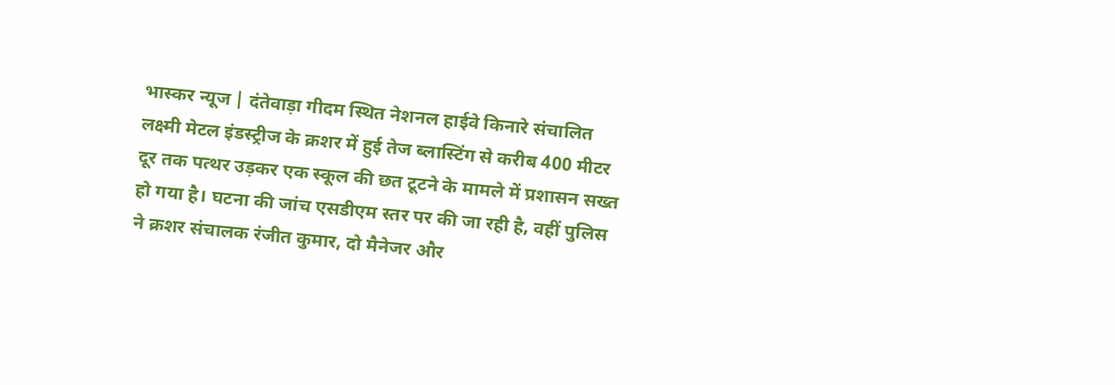भास्कर न्यूज | दंतेवाड़ा गीदम स्थित नेशनल हाईवे किनारे संचालित लक्ष्मी मेटल इंडस्ट्रीज के क्रशर में हुई तेज ब्लास्टिंग से करीब 400 मीटर दूर तक पत्थर उड़कर एक स्कूल की छत टूटने के मामले में प्रशासन सख्त हो गया है। घटना की जांच एसडीएम स्तर पर की जा रही है, वहीं पुलिस ने क्रशर संचालक रंजीत कुमार, दो मैनेजर और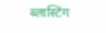ब्लास्टिंग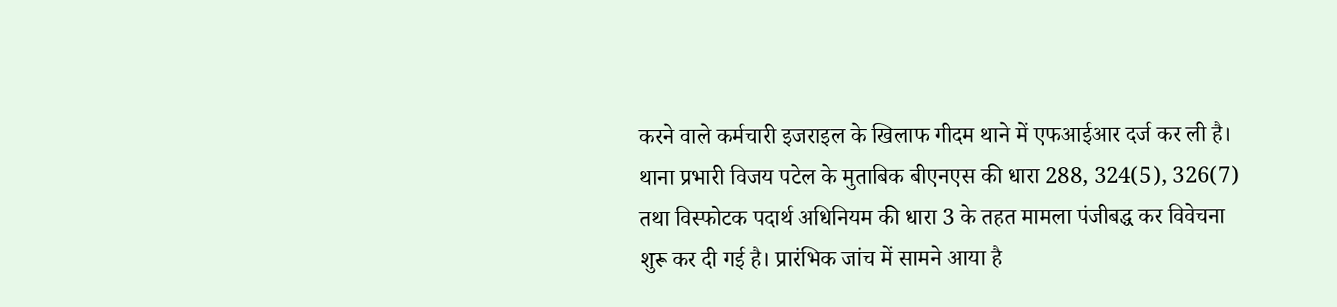करने वाले कर्मचारी इजराइल के खिलाफ गीदम थाने में एफआईआर दर्ज कर ली है। थाना प्रभारी विजय पटेल के मुताबिक बीएनएस की धारा 288, 324(5), 326(7) तथा विस्फोटक पदार्थ अधिनियम की धारा 3 के तहत मामला पंजीबद्ध कर विवेचना शुरू कर दी गई है। प्रारंभिक जांच में सामने आया है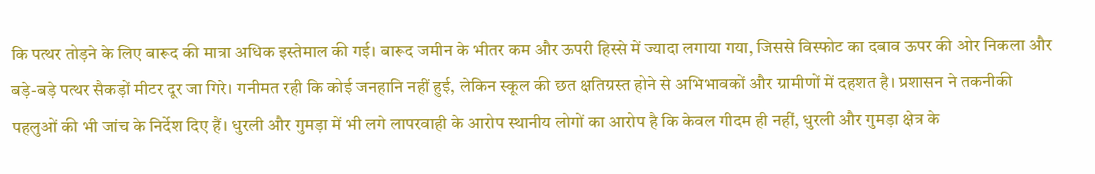कि पत्थर तोड़ने के लिए बारूद की मात्रा अधिक इस्तेमाल की गई। बारूद जमीन के भीतर कम और ऊपरी हिस्से में ज्यादा लगाया गया, जिससे विस्फोट का दबाव ऊपर की ओर निकला और बड़े-बड़े पत्थर सैकड़ों मीटर दूर जा गिरे। गनीमत रही कि कोई जनहानि नहीं हुई, लेकिन स्कूल की छत क्षतिग्रस्त होने से अभिभावकों और ग्रामीणों में दहशत है। प्रशासन ने तकनीकी पहलुओं की भी जांच के निर्देश दिए हैं। धुरली और गुमड़ा में भी लगे लापरवाही के आरोप स्थानीय लोगों का आरोप है कि केवल गीदम ही नहीं, धुरली और गुमड़ा क्षेत्र के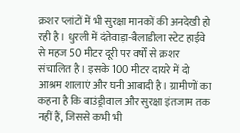क्रशर प्लांटों में भी सुरक्षा मानकों की अनदेखी हो रही है। धुरली में दंतेवाड़ा-बैलाडीला स्टेट हाईवे से महज 50 मीटर दूरी पर वर्षों से क्रशर संचालित है। इसके 100 मीटर दायरे में दो आश्रम शालाएं और घनी आबादी है। ग्रामीणों का कहना है कि बाउंड्रीवाल और सुरक्षा इंतजाम तक नहीं हैं, जिससे कभी भी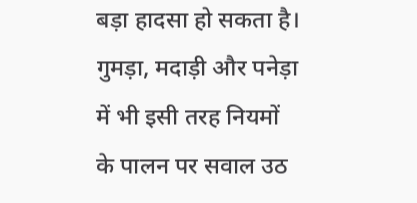बड़ा हादसा हो सकता है। गुमड़ा, मदाड़ी और पनेड़ा में भी इसी तरह नियमों के पालन पर सवाल उठ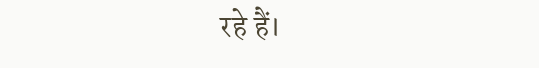रहे हैं।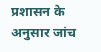प्रशासन के अनुसार जांच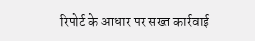रिपोर्ट के आधार पर सख्त कार्रवाई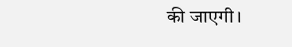की जाएगी।